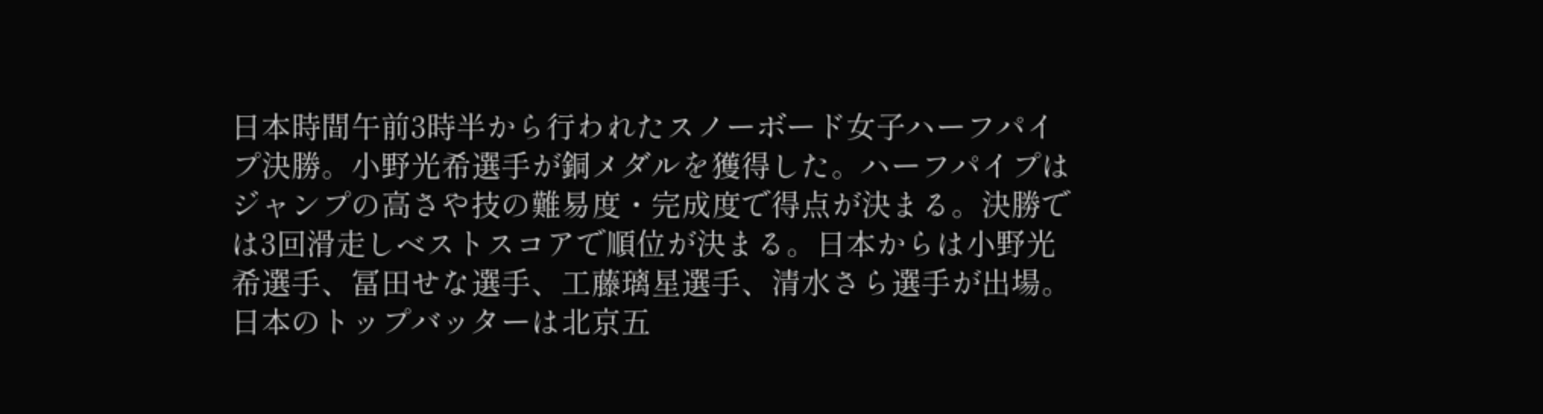日本時間午前3時半から行われたスノーボード女子ハーフパイプ決勝。小野光希選手が銅メダルを獲得した。ハーフパイプはジャンプの高さや技の難易度・完成度で得点が決まる。決勝では3回滑走しベストスコアで順位が決まる。日本からは小野光希選手、冨田せな選手、工藤璃星選手、清水さら選手が出場。日本のトップバッターは北京五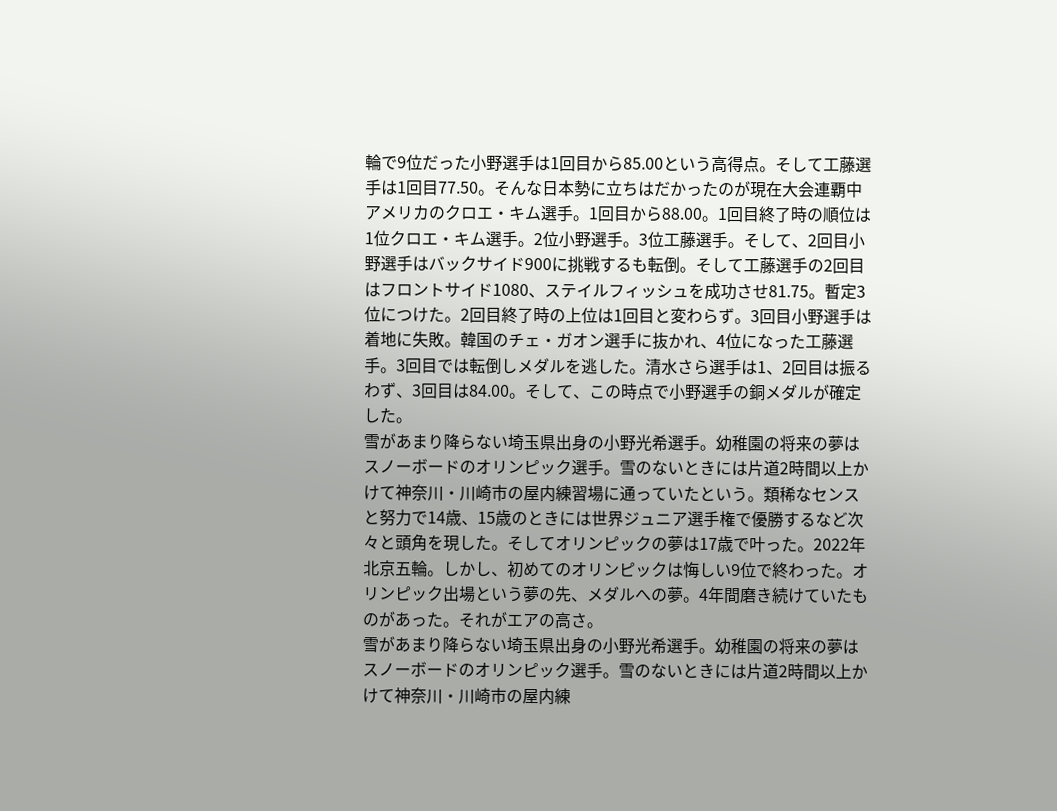輪で9位だった小野選手は1回目から85.00という高得点。そして工藤選手は1回目77.50。そんな日本勢に立ちはだかったのが現在大会連覇中アメリカのクロエ・キム選手。1回目から88.00。1回目終了時の順位は1位クロエ・キム選手。2位小野選手。3位工藤選手。そして、2回目小野選手はバックサイド900に挑戦するも転倒。そして工藤選手の2回目はフロントサイド1080、ステイルフィッシュを成功させ81.75。暫定3位につけた。2回目終了時の上位は1回目と変わらず。3回目小野選手は着地に失敗。韓国のチェ・ガオン選手に抜かれ、4位になった工藤選手。3回目では転倒しメダルを逃した。清水さら選手は1、2回目は振るわず、3回目は84.00。そして、この時点で小野選手の銅メダルが確定した。
雪があまり降らない埼玉県出身の小野光希選手。幼稚園の将来の夢はスノーボードのオリンピック選手。雪のないときには片道2時間以上かけて神奈川・川崎市の屋内練習場に通っていたという。類稀なセンスと努力で14歳、15歳のときには世界ジュニア選手権で優勝するなど次々と頭角を現した。そしてオリンピックの夢は17歳で叶った。2022年北京五輪。しかし、初めてのオリンピックは悔しい9位で終わった。オリンピック出場という夢の先、メダルへの夢。4年間磨き続けていたものがあった。それがエアの高さ。
雪があまり降らない埼玉県出身の小野光希選手。幼稚園の将来の夢はスノーボードのオリンピック選手。雪のないときには片道2時間以上かけて神奈川・川崎市の屋内練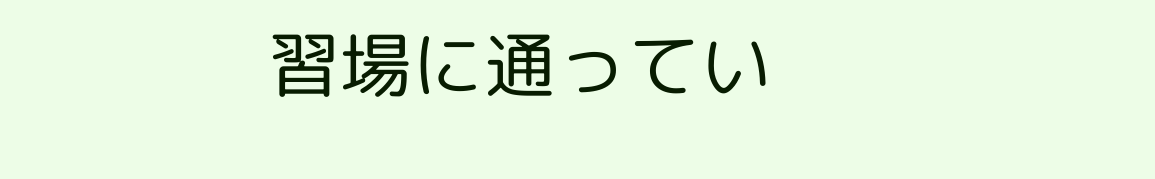習場に通ってい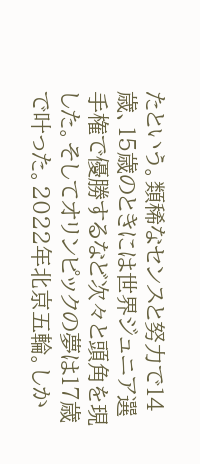たという。類稀なセンスと努力で14歳、15歳のときには世界ジュニア選手権で優勝するなど次々と頭角を現した。そしてオリンピックの夢は17歳で叶った。2022年北京五輪。しか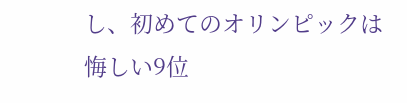し、初めてのオリンピックは悔しい9位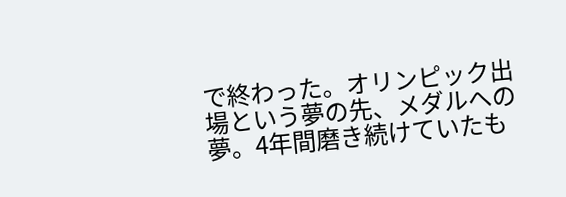で終わった。オリンピック出場という夢の先、メダルへの夢。4年間磨き続けていたも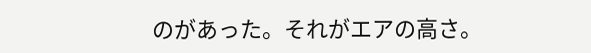のがあった。それがエアの高さ。